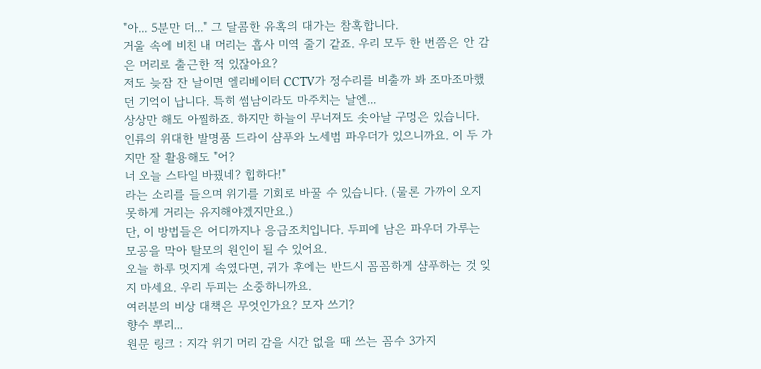"아... 5분만 더..." 그 달콤한 유혹의 대가는 참혹합니다.
거울 속에 비친 내 머리는 흡사 미역 줄기 같죠. 우리 모두 한 번쯤은 안 감은 머리로 출근한 적 있잖아요?
저도 늦잠 잔 날이면 엘리베이터 CCTV가 정수리를 비출까 봐 조마조마했던 기억이 납니다. 특히 썸남이라도 마주치는 날엔...
상상만 해도 아찔하죠. 하지만 하늘이 무너져도 솟아날 구멍은 있습니다.
인류의 위대한 발명품 드라이 샴푸와 노세범 파우더가 있으니까요. 이 두 가지만 잘 활용해도 "어?
너 오늘 스타일 바꿨네? 힙하다!"
라는 소리를 들으며 위기를 기회로 바꿀 수 있습니다. (물론 가까이 오지 못하게 거리는 유지해야겠지만요.)
단, 이 방법들은 어디까지나 응급조치입니다. 두피에 남은 파우더 가루는 모공을 막아 탈모의 원인이 될 수 있어요.
오늘 하루 멋지게 속였다면, 귀가 후에는 반드시 꼼꼼하게 샴푸하는 것 잊지 마세요. 우리 두피는 소중하니까요.
여러분의 비상 대책은 무엇인가요? 모자 쓰기?
향수 뿌리...
원문 링크 : 지각 위기 머리 감을 시간 없을 때 쓰는 꼼수 3가지